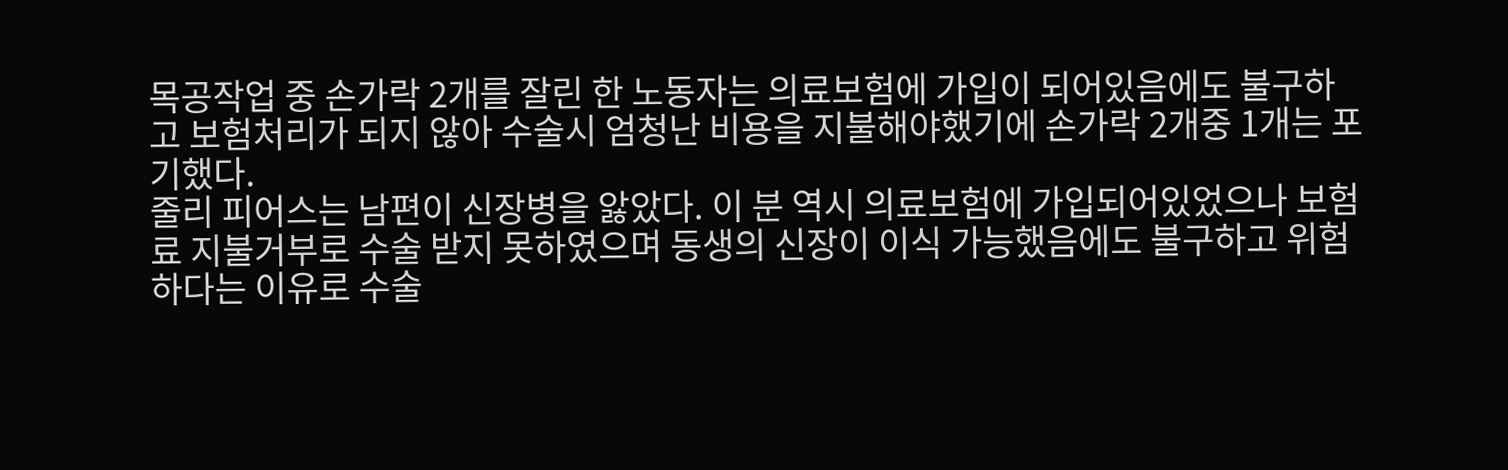목공작업 중 손가락 2개를 잘린 한 노동자는 의료보험에 가입이 되어있음에도 불구하고 보험처리가 되지 않아 수술시 엄청난 비용을 지불해야했기에 손가락 2개중 1개는 포기했다.
줄리 피어스는 남편이 신장병을 앓았다. 이 분 역시 의료보험에 가입되어있었으나 보험료 지불거부로 수술 받지 못하였으며 동생의 신장이 이식 가능했음에도 불구하고 위험하다는 이유로 수술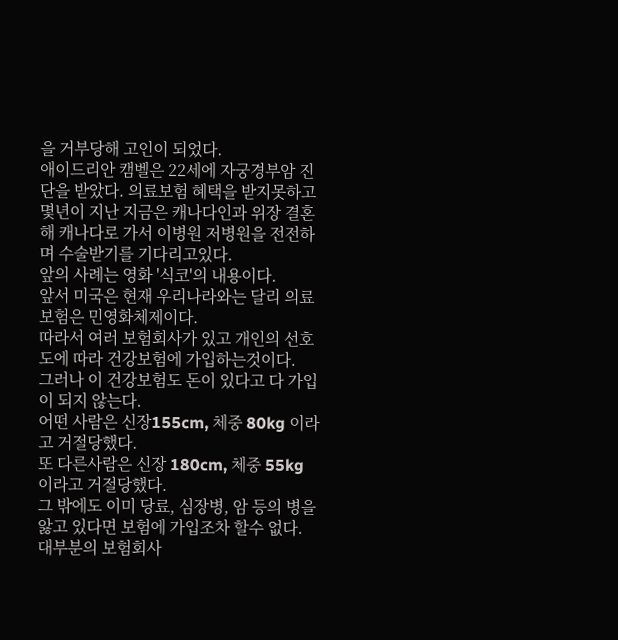을 거부당해 고인이 되었다.
애이드리안 캠벨은 22세에 자궁경부암 진단을 받았다. 의료보험 혜택을 받지못하고 몇년이 지난 지금은 캐나다인과 위장 결혼해 캐나다로 가서 이병원 저병원을 전전하며 수술받기를 기다리고있다.
앞의 사례는 영화 '식코'의 내용이다.
앞서 미국은 현재 우리나라와는 달리 의료보험은 민영화체제이다.
따라서 여러 보험회사가 있고 개인의 선호도에 따라 건강보험에 가입하는것이다.
그러나 이 건강보험도 돈이 있다고 다 가입이 되지 않는다.
어떤 사람은 신장155cm, 체중 80kg 이라고 거절당했다.
또 다른사람은 신장 180cm, 체중 55kg 이라고 거절당했다.
그 밖에도 이미 당료, 심장병, 암 등의 병을 앓고 있다면 보험에 가입조차 할수 없다.
대부분의 보험회사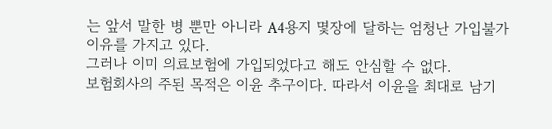는 앞서 말한 병 뿐만 아니라 A4용지 몇장에 달하는 엄청난 가입불가 이유를 가지고 있다.
그러나 이미 의료보험에 가입되었다고 해도 안심할 수 없다.
보험회사의 주된 목적은 이윤 추구이다. 따라서 이윤을 최대로 남기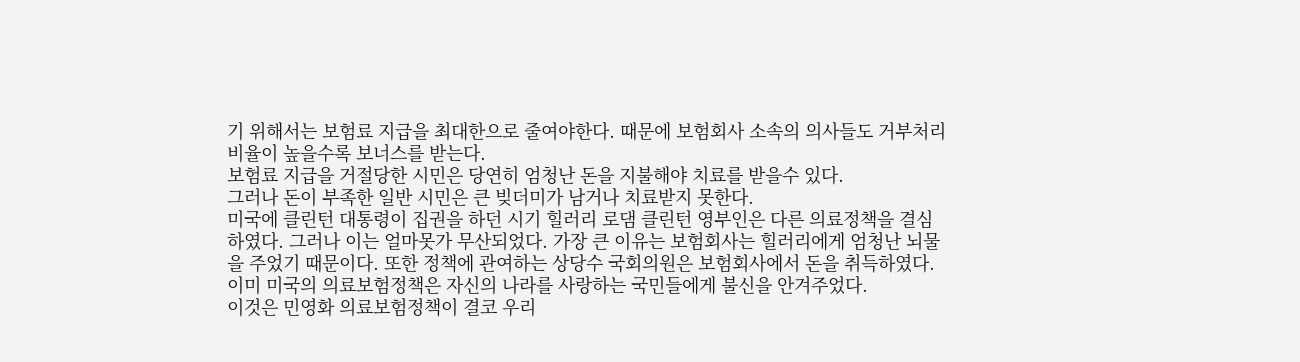기 위해서는 보험료 지급을 최대한으로 줄여야한다. 때문에 보험회사 소속의 의사들도 거부처리 비율이 높을수록 보너스를 받는다.
보험료 지급을 거절당한 시민은 당연히 엄청난 돈을 지불해야 치료를 받을수 있다.
그러나 돈이 부족한 일반 시민은 큰 빚더미가 남거나 치료받지 못한다.
미국에 클린턴 대통령이 집권을 하던 시기 힐러리 로댐 클린턴 영부인은 다른 의료정책을 결심하였다. 그러나 이는 얼마못가 무산되었다. 가장 큰 이유는 보험회사는 힐러리에게 엄청난 뇌물을 주었기 때문이다. 또한 정책에 관여하는 상당수 국회의원은 보험회사에서 돈을 취득하였다.
이미 미국의 의료보험정책은 자신의 나라를 사랑하는 국민들에게 불신을 안겨주었다.
이것은 민영화 의료보험정책이 결코 우리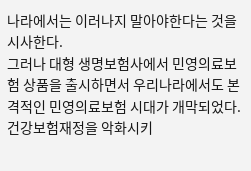나라에서는 이러나지 말아야한다는 것을 시사한다.
그러나 대형 생명보험사에서 민영의료보험 상품을 출시하면서 우리나라에서도 본격적인 민영의료보험 시대가 개막되었다.
건강보험재정을 악화시키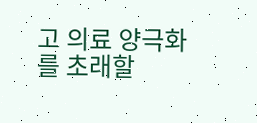고 의료 양극화를 초래할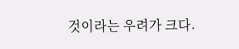것이라는 우려가 크다.